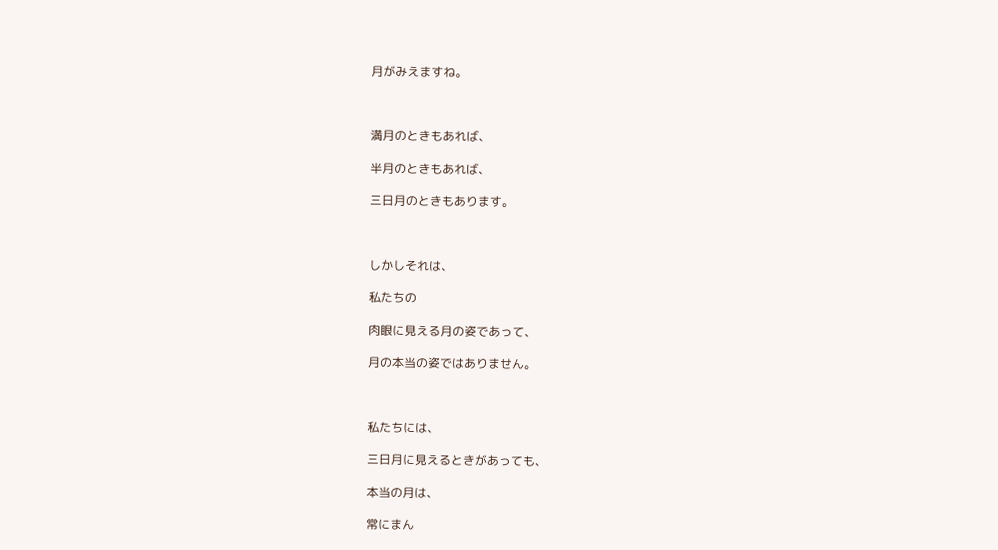月がみえますね。



満月のときもあれば、

半月のときもあれば、

三日月のときもあります。



しかしそれは、

私たちの

肉眼に見える月の姿であって、

月の本当の姿ではありません。



私たちには、

三日月に見えるときがあっても、

本当の月は、

常にまん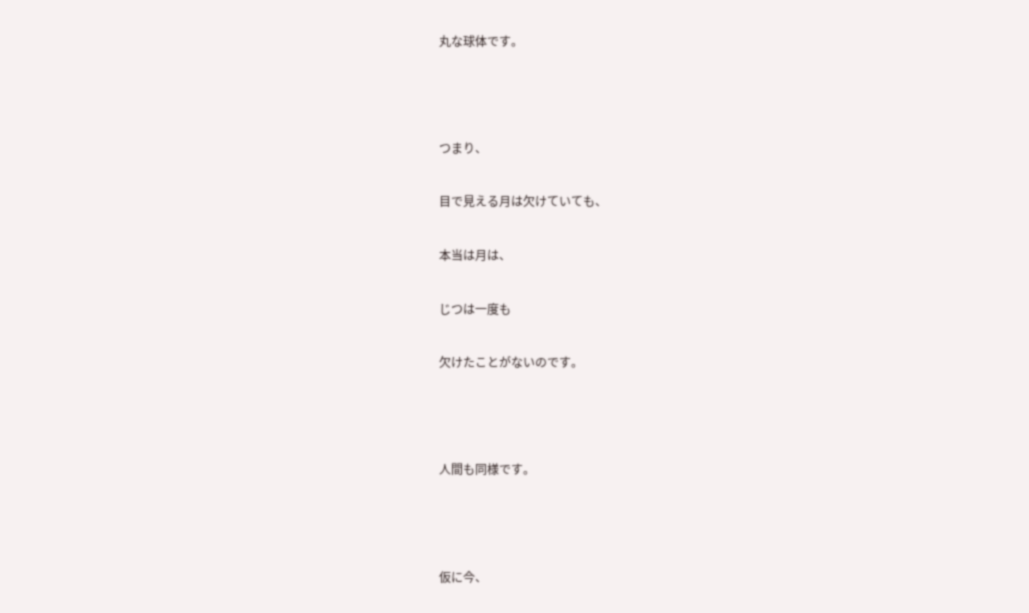丸な球体です。



つまり、

目で見える月は欠けていても、

本当は月は、

じつは一度も

欠けたことがないのです。



人間も同様です。



仮に今、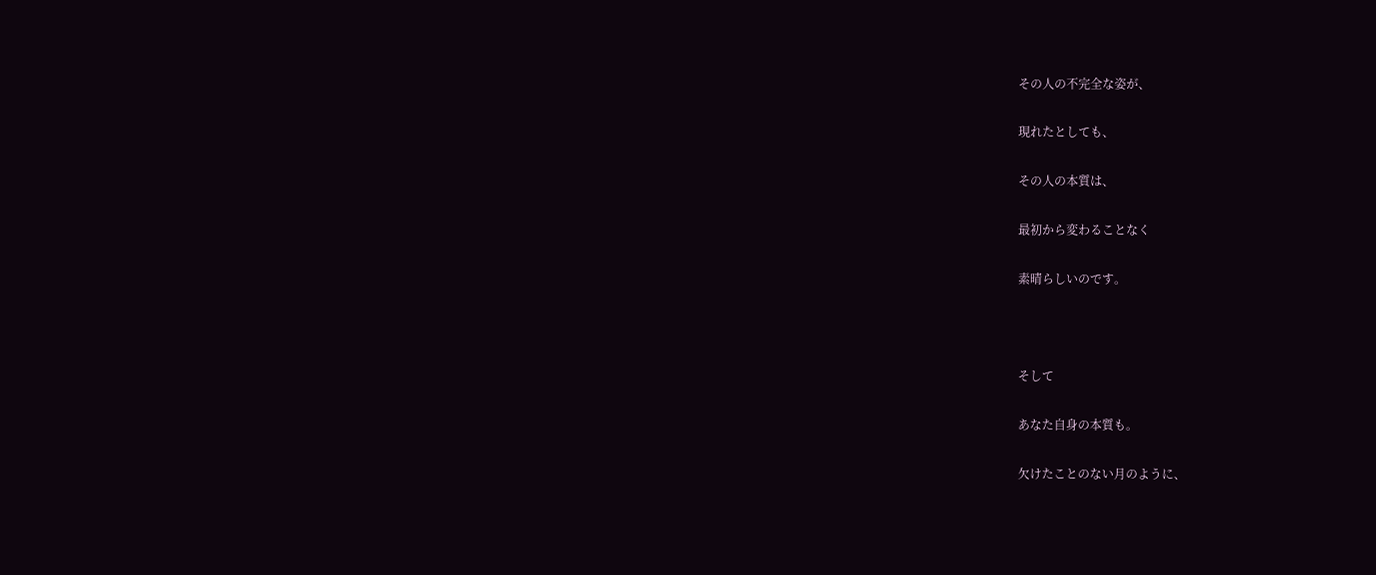その人の不完全な姿が、

現れたとしても、

その人の本質は、

最初から変わることなく

素晴らしいのです。



そして

あなた自身の本質も。

欠けたことのない月のように、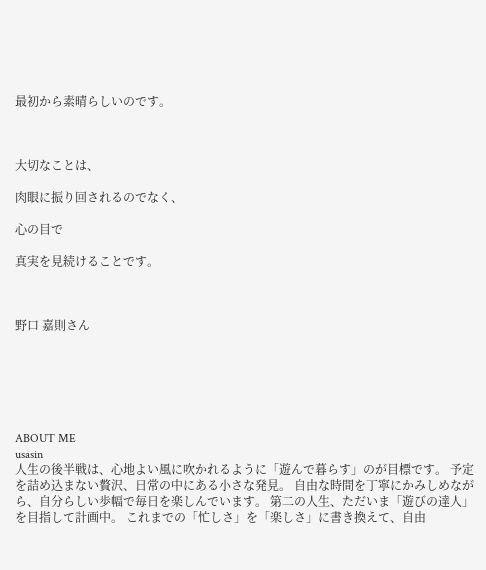最初から素晴らしいのです。



大切なことは、

肉眼に振り回されるのでなく、

心の目で

真実を見続けることです。



野口 嘉則さん






ABOUT ME
usasin
人生の後半戦は、心地よい風に吹かれるように「遊んで暮らす」のが目標です。 予定を詰め込まない贅沢、日常の中にある小さな発見。 自由な時間を丁寧にかみしめながら、自分らしい歩幅で毎日を楽しんでいます。 第二の人生、ただいま「遊びの達人」を目指して計画中。 これまでの「忙しさ」を「楽しさ」に書き換えて、自由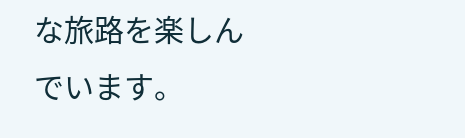な旅路を楽しんでいます。